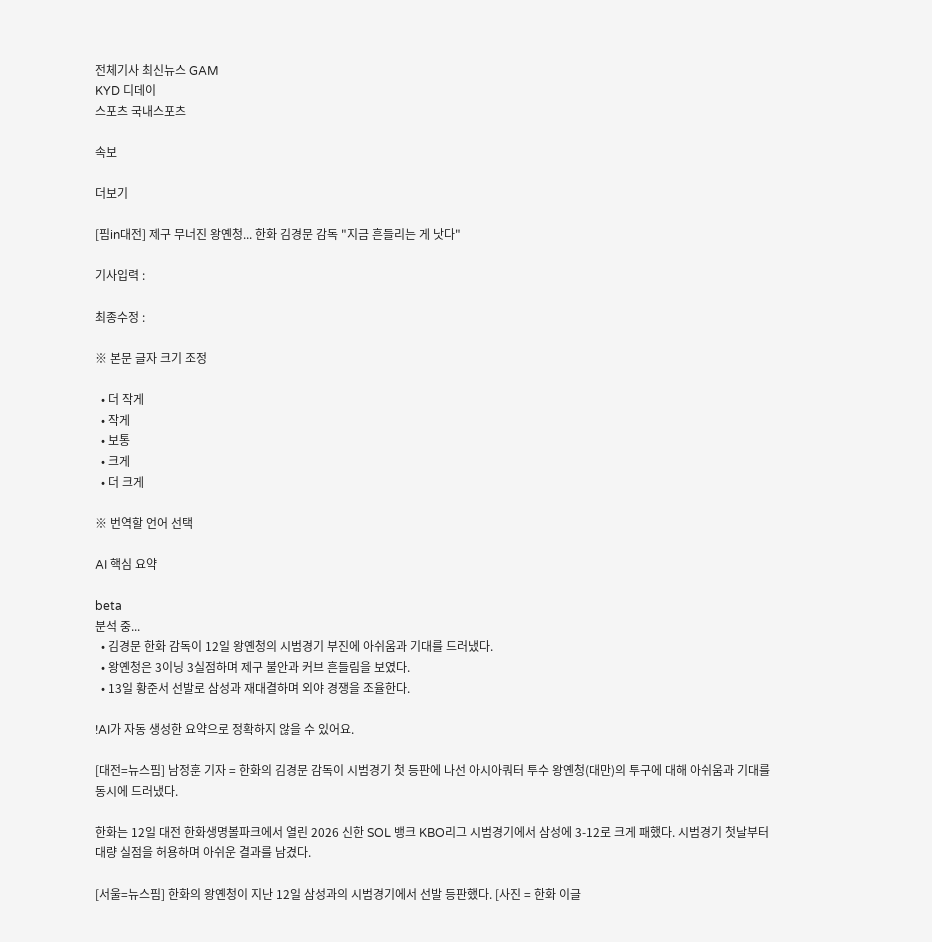전체기사 최신뉴스 GAM
KYD 디데이
스포츠 국내스포츠

속보

더보기

[핌in대전] 제구 무너진 왕옌청... 한화 김경문 감독 "지금 흔들리는 게 낫다"

기사입력 :

최종수정 :

※ 본문 글자 크기 조정

  • 더 작게
  • 작게
  • 보통
  • 크게
  • 더 크게

※ 번역할 언어 선택

AI 핵심 요약

beta
분석 중...
  • 김경문 한화 감독이 12일 왕옌청의 시범경기 부진에 아쉬움과 기대를 드러냈다.
  • 왕옌청은 3이닝 3실점하며 제구 불안과 커브 흔들림을 보였다.
  • 13일 황준서 선발로 삼성과 재대결하며 외야 경쟁을 조율한다.

!AI가 자동 생성한 요약으로 정확하지 않을 수 있어요.

[대전=뉴스핌] 남정훈 기자 = 한화의 김경문 감독이 시범경기 첫 등판에 나선 아시아쿼터 투수 왕옌청(대만)의 투구에 대해 아쉬움과 기대를 동시에 드러냈다.

한화는 12일 대전 한화생명볼파크에서 열린 2026 신한 SOL 뱅크 KBO리그 시범경기에서 삼성에 3-12로 크게 패했다. 시범경기 첫날부터 대량 실점을 허용하며 아쉬운 결과를 남겼다.

[서울=뉴스핌] 한화의 왕옌청이 지난 12일 삼성과의 시범경기에서 선발 등판했다. [사진 = 한화 이글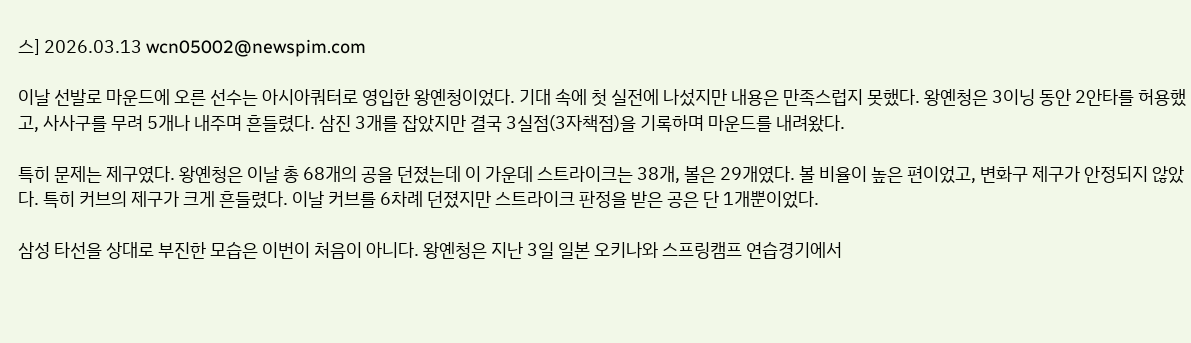스] 2026.03.13 wcn05002@newspim.com

이날 선발로 마운드에 오른 선수는 아시아쿼터로 영입한 왕옌청이었다. 기대 속에 첫 실전에 나섰지만 내용은 만족스럽지 못했다. 왕옌청은 3이닝 동안 2안타를 허용했고, 사사구를 무려 5개나 내주며 흔들렸다. 삼진 3개를 잡았지만 결국 3실점(3자책점)을 기록하며 마운드를 내려왔다.

특히 문제는 제구였다. 왕옌청은 이날 총 68개의 공을 던졌는데 이 가운데 스트라이크는 38개, 볼은 29개였다. 볼 비율이 높은 편이었고, 변화구 제구가 안정되지 않았다. 특히 커브의 제구가 크게 흔들렸다. 이날 커브를 6차례 던졌지만 스트라이크 판정을 받은 공은 단 1개뿐이었다.

삼성 타선을 상대로 부진한 모습은 이번이 처음이 아니다. 왕옌청은 지난 3일 일본 오키나와 스프링캠프 연습경기에서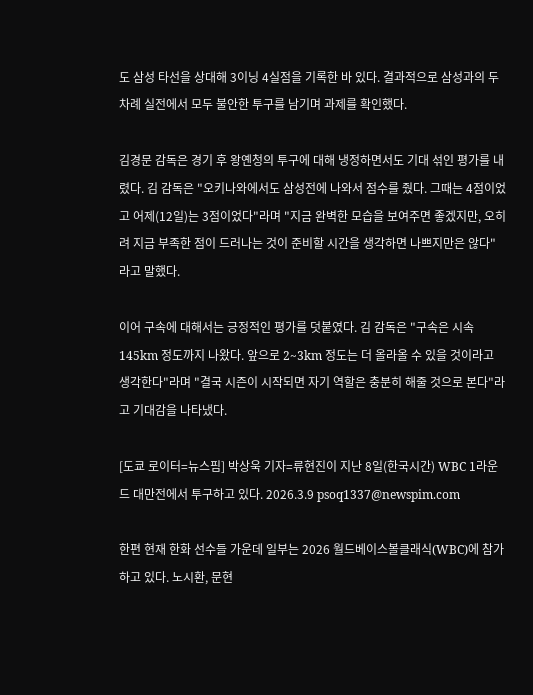도 삼성 타선을 상대해 3이닝 4실점을 기록한 바 있다. 결과적으로 삼성과의 두 차례 실전에서 모두 불안한 투구를 남기며 과제를 확인했다.

김경문 감독은 경기 후 왕옌청의 투구에 대해 냉정하면서도 기대 섞인 평가를 내렸다. 김 감독은 "오키나와에서도 삼성전에 나와서 점수를 줬다. 그때는 4점이었고 어제(12일)는 3점이었다"라며 "지금 완벽한 모습을 보여주면 좋겠지만, 오히려 지금 부족한 점이 드러나는 것이 준비할 시간을 생각하면 나쁘지만은 않다"라고 말했다.

이어 구속에 대해서는 긍정적인 평가를 덧붙였다. 김 감독은 "구속은 시속 145km 정도까지 나왔다. 앞으로 2~3km 정도는 더 올라올 수 있을 것이라고 생각한다"라며 "결국 시즌이 시작되면 자기 역할은 충분히 해줄 것으로 본다"라고 기대감을 나타냈다.

[도쿄 로이터=뉴스핌] 박상욱 기자=류현진이 지난 8일(한국시간) WBC 1라운드 대만전에서 투구하고 있다. 2026.3.9 psoq1337@newspim.com

한편 현재 한화 선수들 가운데 일부는 2026 월드베이스볼클래식(WBC)에 참가하고 있다. 노시환, 문현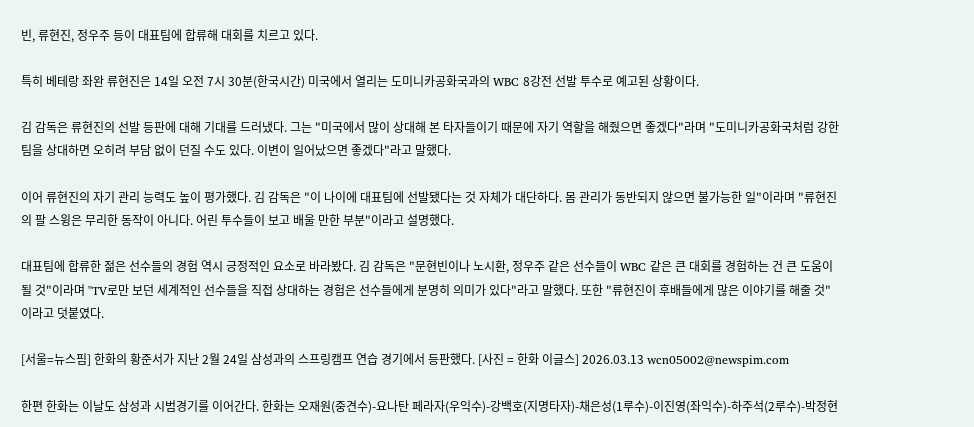빈, 류현진, 정우주 등이 대표팀에 합류해 대회를 치르고 있다.

특히 베테랑 좌완 류현진은 14일 오전 7시 30분(한국시간) 미국에서 열리는 도미니카공화국과의 WBC 8강전 선발 투수로 예고된 상황이다.

김 감독은 류현진의 선발 등판에 대해 기대를 드러냈다. 그는 "미국에서 많이 상대해 본 타자들이기 때문에 자기 역할을 해줬으면 좋겠다"라며 "도미니카공화국처럼 강한 팀을 상대하면 오히려 부담 없이 던질 수도 있다. 이변이 일어났으면 좋겠다"라고 말했다.

이어 류현진의 자기 관리 능력도 높이 평가했다. 김 감독은 "이 나이에 대표팀에 선발됐다는 것 자체가 대단하다. 몸 관리가 동반되지 않으면 불가능한 일"이라며 "류현진의 팔 스윙은 무리한 동작이 아니다. 어린 투수들이 보고 배울 만한 부분"이라고 설명했다.

대표팀에 합류한 젊은 선수들의 경험 역시 긍정적인 요소로 바라봤다. 김 감독은 "문현빈이나 노시환, 정우주 같은 선수들이 WBC 같은 큰 대회를 경험하는 건 큰 도움이 될 것"이라며 "TV로만 보던 세계적인 선수들을 직접 상대하는 경험은 선수들에게 분명히 의미가 있다"라고 말했다. 또한 "류현진이 후배들에게 많은 이야기를 해줄 것"이라고 덧붙였다.

[서울=뉴스핌] 한화의 황준서가 지난 2월 24일 삼성과의 스프링캠프 연습 경기에서 등판했다. [사진 = 한화 이글스] 2026.03.13 wcn05002@newspim.com

한편 한화는 이날도 삼성과 시범경기를 이어간다. 한화는 오재원(중견수)-요나탄 페라자(우익수)-강백호(지명타자)-채은성(1루수)-이진영(좌익수)-하주석(2루수)-박정현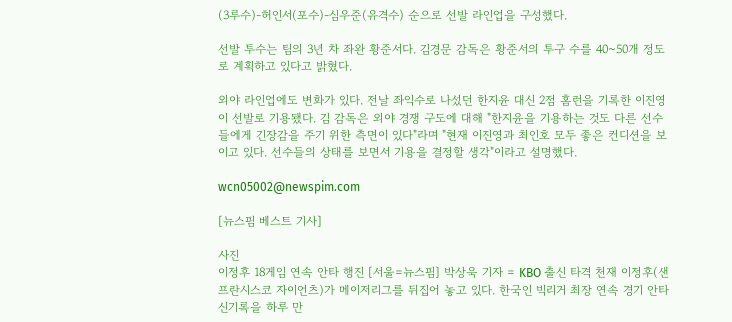(3루수)-허인서(포수)-심우준(유격수) 순으로 선발 라인업을 구성했다.

선발 투수는 팀의 3년 차 좌완 황준서다. 김경문 감독은 황준서의 투구 수를 40~50개 정도로 계획하고 있다고 밝혔다.

외야 라인업에도 변화가 있다. 전날 좌익수로 나섰던 한지윤 대신 2점 홈런을 기록한 이진영이 선발로 기용됐다. 김 감독은 외야 경쟁 구도에 대해 "한지윤을 기용하는 것도 다른 선수들에게 긴장감을 주기 위한 측면이 있다"라며 "현재 이진영과 최인호 모두 좋은 컨디션을 보이고 있다. 선수들의 상태를 보면서 기용을 결정할 생각"이라고 설명했다.

wcn05002@newspim.com

[뉴스핌 베스트 기사]

사진
이정후 18게임 연속 안타 행진 [서울=뉴스핌] 박상욱 기자 = KBO 출신 타격 천재 이정후(샌프란시스코 자이언츠)가 메이저리그를 뒤집어 놓고 있다. 한국인 빅리거 최장 연속 경기 안타 신기록을 하루 만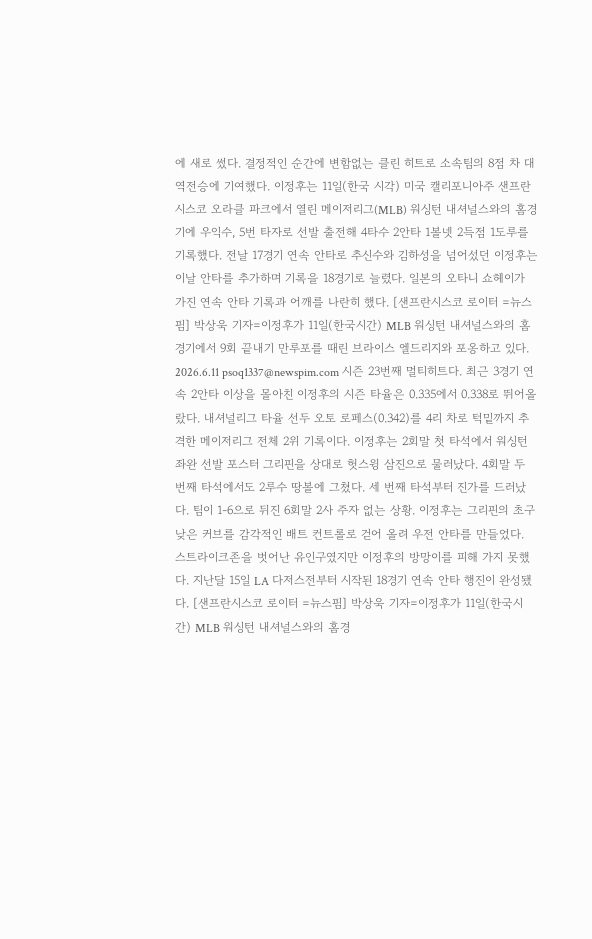에 새로 썼다. 결정적인 순간에 변함없는 클린 히트로 소속팀의 8점 차 대역전승에 기여했다. 이정후는 11일(한국 시각) 미국 캘리포니아주 샌프란시스코 오라클 파크에서 열린 메이저리그(MLB) 워싱턴 내셔널스와의 홈경기에 우익수, 5번 타자로 선발 출전해 4타수 2안타 1볼넷 2득점 1도루를 기록했다. 전날 17경기 연속 안타로 추신수와 김하성을 넘어섰던 이정후는 이날 안타를 추가하며 기록을 18경기로 늘렸다. 일본의 오타니 쇼헤이가 가진 연속 안타 기록과 어깨를 나란히 했다. [샌프란시스코 로이터 =뉴스핌] 박상욱 기자=이정후가 11일(한국시간) MLB 워싱턴 내셔널스와의 홈경기에서 9회 끝내기 만루포를 때린 브라이스 엘드리지와 포옹하고 있다. 2026.6.11 psoq1337@newspim.com 시즌 23번째 멀티히트다. 최근 3경기 연속 2안타 이상을 몰아친 이정후의 시즌 타율은 0.335에서 0.338로 뛰어올랐다. 내셔널리그 타율 선두 오토 로페스(0.342)를 4리 차로 턱밑까지 추격한 메이저리그 전체 2위 기록이다. 이정후는 2회말 첫 타석에서 워싱턴 좌완 선발 포스터 그리핀을 상대로 헛스윙 삼진으로 물러났다. 4회말 두 번째 타석에서도 2루수 땅볼에 그쳤다. 세 번째 타석부터 진가를 드러났다. 팀이 1-6으로 뒤진 6회말 2사 주자 없는 상황. 이정후는 그리핀의 초구 낮은 커브를 감각적인 배트 컨트롤로 걷어 올려 우전 안타를 만들었다. 스트라이크존을 벗어난 유인구였지만 이정후의 방망이를 피해 가지 못했다. 지난달 15일 LA 다저스전부터 시작된 18경기 연속 안타 행진이 완성됐다. [샌프란시스코 로이터 =뉴스핌] 박상욱 기자=이정후가 11일(한국시간) MLB 워싱턴 내셔널스와의 홈경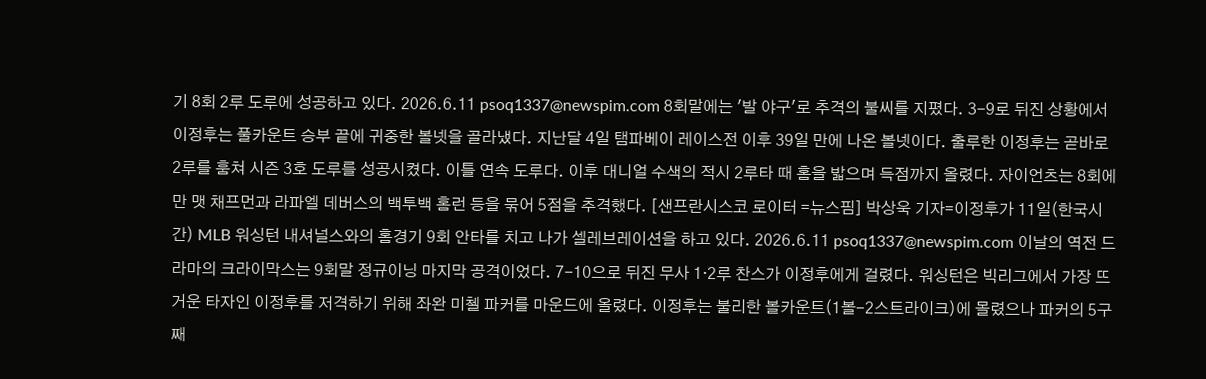기 8회 2루 도루에 성공하고 있다. 2026.6.11 psoq1337@newspim.com 8회말에는 '발 야구'로 추격의 불씨를 지폈다. 3-9로 뒤진 상황에서 이정후는 풀카운트 승부 끝에 귀중한 볼넷을 골라냈다. 지난달 4일 탬파베이 레이스전 이후 39일 만에 나온 볼넷이다. 출루한 이정후는 곧바로 2루를 훔쳐 시즌 3호 도루를 성공시켰다. 이틀 연속 도루다. 이후 대니얼 수색의 적시 2루타 때 홈을 밟으며 득점까지 올렸다. 자이언츠는 8회에만 맷 채프먼과 라파엘 데버스의 백투백 홈런 등을 묶어 5점을 추격했다. [샌프란시스코 로이터 =뉴스핌] 박상욱 기자=이정후가 11일(한국시간) MLB 워싱턴 내셔널스와의 홈경기 9회 안타를 치고 나가 셀레브레이션을 하고 있다. 2026.6.11 psoq1337@newspim.com 이날의 역전 드라마의 크라이막스는 9회말 정규이닝 마지막 공격이었다. 7-10으로 뒤진 무사 1·2루 찬스가 이정후에게 걸렸다. 워싱턴은 빅리그에서 가장 뜨거운 타자인 이정후를 저격하기 위해 좌완 미첼 파커를 마운드에 올렸다. 이정후는 불리한 볼카운트(1볼-2스트라이크)에 몰렸으나 파커의 5구째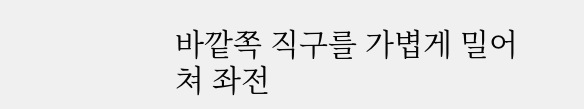바깥쪽 직구를 가볍게 밀어 쳐 좌전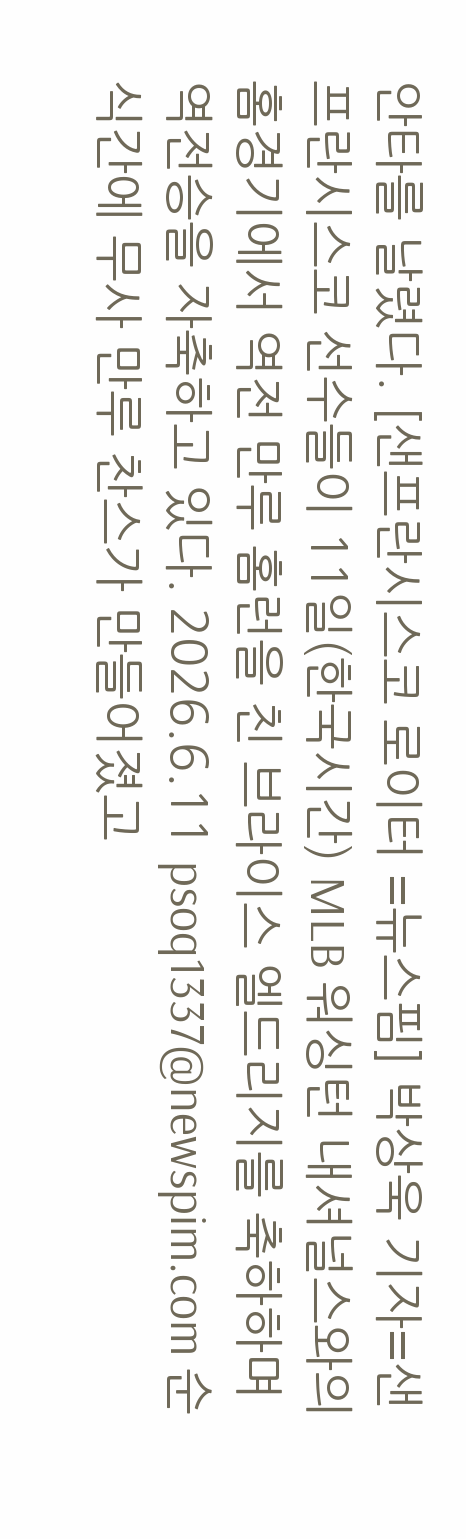안타를 날렸다. [샌프란시스코 로이터 =뉴스핌] 박상욱 기자=샌프란시스코 선수들이 11일(한국시간) MLB 워싱턴 내셔널스와의 홈경기에서 역전 만루 홈런을 친 브라이스 엘드리지를 축하하며 역전승을 자축하고 있다. 2026.6.11 psoq1337@newspim.com 순식간에 무사 만루 찬스가 만들어졌고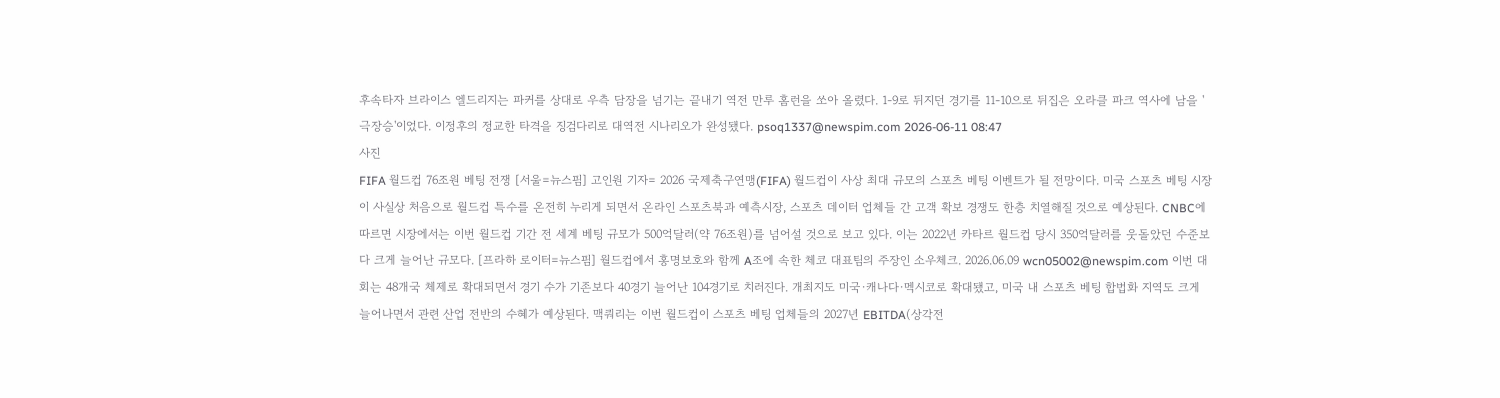후속타자 브라이스 엘드리지는 파커를 상대로 우측 담장을 넘기는 끝내기 역전 만루 홈런을 쏘아 올렸다. 1-9로 뒤지던 경기를 11-10으로 뒤집은 오라클 파크 역사에 남을 '극장승'이었다. 이정후의 정교한 타격을 징검다리로 대역전 시나리오가 완성됐다. psoq1337@newspim.com 2026-06-11 08:47
사진
FIFA 월드컵 76조원 베팅 전쟁 [서울=뉴스핌] 고인원 기자= 2026 국제축구연맹(FIFA) 월드컵이 사상 최대 규모의 스포츠 베팅 이벤트가 될 전망이다. 미국 스포츠 베팅 시장이 사실상 처음으로 월드컵 특수를 온전히 누리게 되면서 온라인 스포츠북과 예측시장, 스포츠 데이터 업체들 간 고객 확보 경쟁도 한층 치열해질 것으로 예상된다. CNBC에 따르면 시장에서는 이번 월드컵 기간 전 세계 베팅 규모가 500억달러(약 76조원)를 넘어설 것으로 보고 있다. 이는 2022년 카타르 월드컵 당시 350억달러를 웃돌았던 수준보다 크게 늘어난 규모다. [프라하 로이터=뉴스핌] 월드컵에서 홍명보호와 함께 A조에 속한 체코 대표팀의 주장인 소우체크. 2026.06.09 wcn05002@newspim.com 이번 대회는 48개국 체제로 확대되면서 경기 수가 기존보다 40경기 늘어난 104경기로 치러진다. 개최지도 미국·캐나다·멕시코로 확대됐고, 미국 내 스포츠 베팅 합법화 지역도 크게 늘어나면서 관련 산업 전반의 수혜가 예상된다. 맥쿼리는 이번 월드컵이 스포츠 베팅 업체들의 2027년 EBITDA(상각전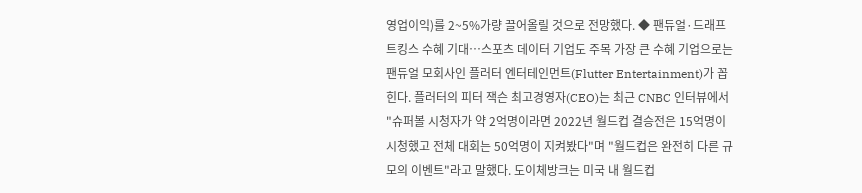영업이익)를 2~5%가량 끌어올릴 것으로 전망했다. ◆ 팬듀얼·드래프트킹스 수혜 기대…스포츠 데이터 기업도 주목 가장 큰 수혜 기업으로는 팬듀얼 모회사인 플러터 엔터테인먼트(Flutter Entertainment)가 꼽힌다. 플러터의 피터 잭슨 최고경영자(CEO)는 최근 CNBC 인터뷰에서 "슈퍼볼 시청자가 약 2억명이라면 2022년 월드컵 결승전은 15억명이 시청했고 전체 대회는 50억명이 지켜봤다"며 "월드컵은 완전히 다른 규모의 이벤트"라고 말했다. 도이체방크는 미국 내 월드컵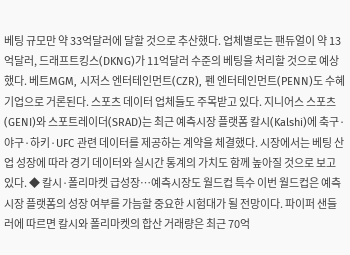베팅 규모만 약 33억달러에 달할 것으로 추산했다. 업체별로는 팬듀얼이 약 13억달러, 드래프트킹스(DKNG)가 11억달러 수준의 베팅을 처리할 것으로 예상했다. 베트MGM, 시저스 엔터테인먼트(CZR), 펜 엔터테인먼트(PENN)도 수혜 기업으로 거론된다. 스포츠 데이터 업체들도 주목받고 있다. 지니어스 스포츠(GENI)와 스포트레이더(SRAD)는 최근 예측시장 플랫폼 칼시(Kalshi)에 축구·야구·하키·UFC 관련 데이터를 제공하는 계약을 체결했다. 시장에서는 베팅 산업 성장에 따라 경기 데이터와 실시간 통계의 가치도 함께 높아질 것으로 보고 있다. ◆ 칼시·폴리마켓 급성장…예측시장도 월드컵 특수 이번 월드컵은 예측시장 플랫폼의 성장 여부를 가늠할 중요한 시험대가 될 전망이다. 파이퍼 샌들러에 따르면 칼시와 폴리마켓의 합산 거래량은 최근 70억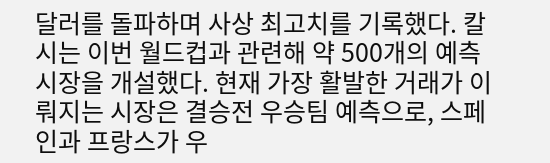달러를 돌파하며 사상 최고치를 기록했다. 칼시는 이번 월드컵과 관련해 약 500개의 예측 시장을 개설했다. 현재 가장 활발한 거래가 이뤄지는 시장은 결승전 우승팀 예측으로, 스페인과 프랑스가 우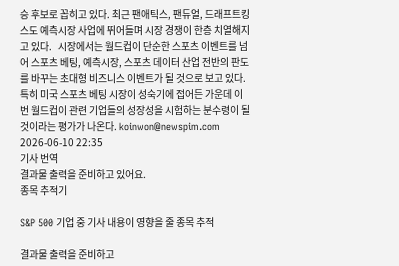승 후보로 꼽히고 있다. 최근 팬애틱스, 팬듀얼, 드래프트킹스도 예측시장 사업에 뛰어들며 시장 경쟁이 한층 치열해지고 있다.   시장에서는 월드컵이 단순한 스포츠 이벤트를 넘어 스포츠 베팅, 예측시장, 스포츠 데이터 산업 전반의 판도를 바꾸는 초대형 비즈니스 이벤트가 될 것으로 보고 있다. 특히 미국 스포츠 베팅 시장이 성숙기에 접어든 가운데 이번 월드컵이 관련 기업들의 성장성을 시험하는 분수령이 될 것이라는 평가가 나온다. koinwon@newspim.com 2026-06-10 22:35
기사 번역
결과물 출력을 준비하고 있어요.
종목 추적기

S&P 500 기업 중 기사 내용이 영향을 줄 종목 추적

결과물 출력을 준비하고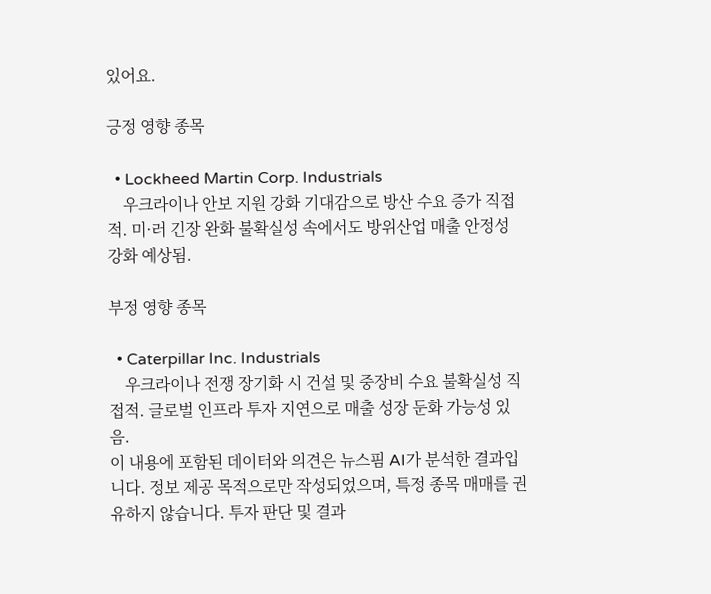있어요.

긍정 영향 종목

  • Lockheed Martin Corp. Industrials
    우크라이나 안보 지원 강화 기대감으로 방산 수요 증가 직접적. 미·러 긴장 완화 불확실성 속에서도 방위산업 매출 안정성 강화 예상됨.

부정 영향 종목

  • Caterpillar Inc. Industrials
    우크라이나 전쟁 장기화 시 건설 및 중장비 수요 불확실성 직접적. 글로벌 인프라 투자 지연으로 매출 성장 둔화 가능성 있음.
이 내용에 포함된 데이터와 의견은 뉴스핌 AI가 분석한 결과입니다. 정보 제공 목적으로만 작성되었으며, 특정 종목 매매를 권유하지 않습니다. 투자 판단 및 결과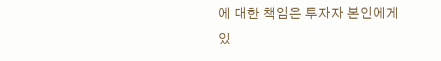에 대한 책임은 투자자 본인에게 있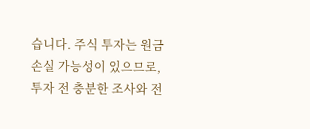습니다. 주식 투자는 원금 손실 가능성이 있으므로, 투자 전 충분한 조사와 전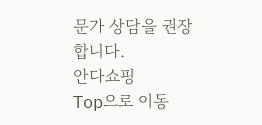문가 상담을 권장합니다.
안다쇼핑
Top으로 이동